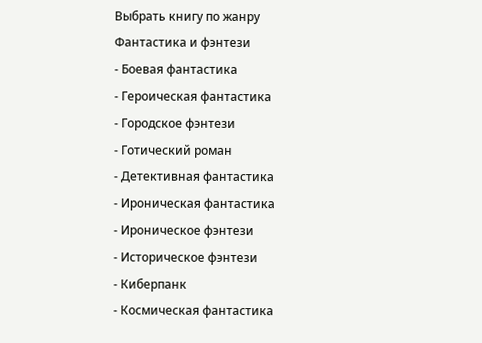Выбрать книгу по жанру
Фантастика и фэнтези
- Боевая фантастика
- Героическая фантастика
- Городское фэнтези
- Готический роман
- Детективная фантастика
- Ироническая фантастика
- Ироническое фэнтези
- Историческое фэнтези
- Киберпанк
- Космическая фантастика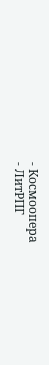- Космоопера
- ЛитРПГ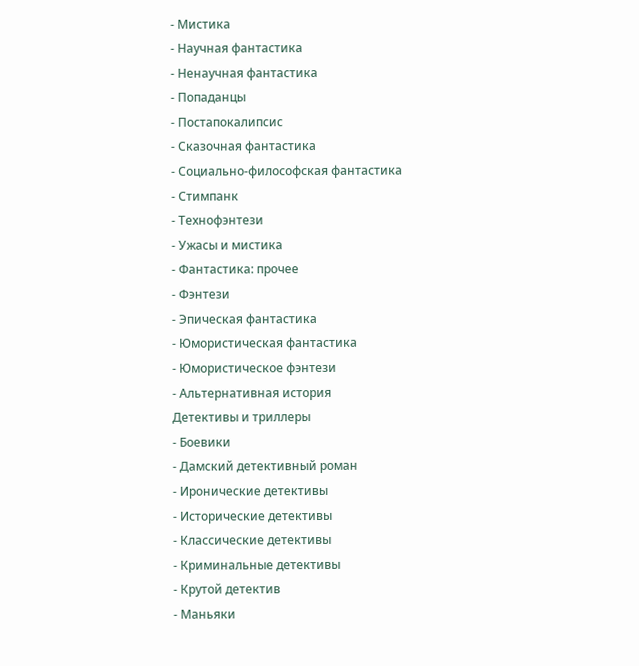- Мистика
- Научная фантастика
- Ненаучная фантастика
- Попаданцы
- Постапокалипсис
- Сказочная фантастика
- Социально-философская фантастика
- Стимпанк
- Технофэнтези
- Ужасы и мистика
- Фантастика: прочее
- Фэнтези
- Эпическая фантастика
- Юмористическая фантастика
- Юмористическое фэнтези
- Альтернативная история
Детективы и триллеры
- Боевики
- Дамский детективный роман
- Иронические детективы
- Исторические детективы
- Классические детективы
- Криминальные детективы
- Крутой детектив
- Маньяки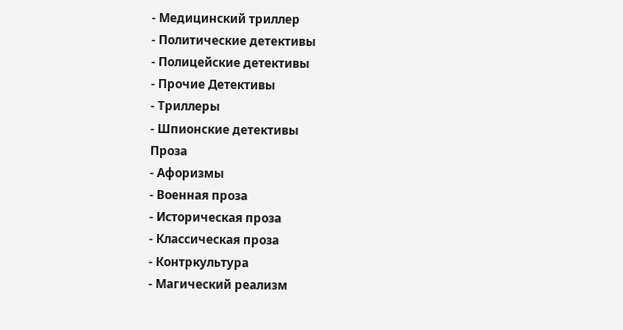- Медицинский триллер
- Политические детективы
- Полицейские детективы
- Прочие Детективы
- Триллеры
- Шпионские детективы
Проза
- Афоризмы
- Военная проза
- Историческая проза
- Классическая проза
- Контркультура
- Магический реализм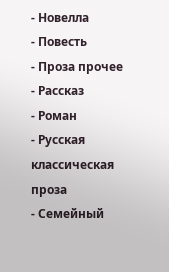- Новелла
- Повесть
- Проза прочее
- Рассказ
- Роман
- Русская классическая проза
- Семейный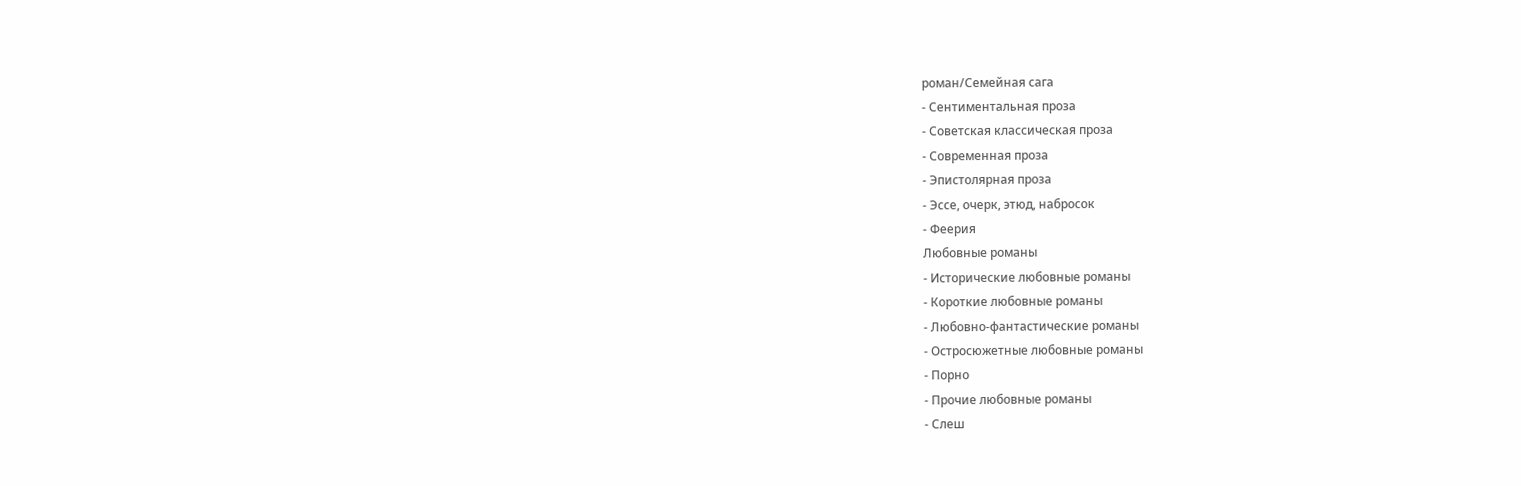роман/Семейная сага
- Сентиментальная проза
- Советская классическая проза
- Современная проза
- Эпистолярная проза
- Эссе, очерк, этюд, набросок
- Феерия
Любовные романы
- Исторические любовные романы
- Короткие любовные романы
- Любовно-фантастические романы
- Остросюжетные любовные романы
- Порно
- Прочие любовные романы
- Слеш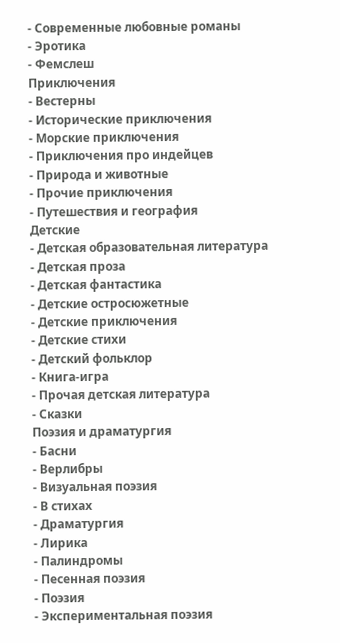- Современные любовные романы
- Эротика
- Фемслеш
Приключения
- Вестерны
- Исторические приключения
- Морские приключения
- Приключения про индейцев
- Природа и животные
- Прочие приключения
- Путешествия и география
Детские
- Детская образовательная литература
- Детская проза
- Детская фантастика
- Детские остросюжетные
- Детские приключения
- Детские стихи
- Детский фольклор
- Книга-игра
- Прочая детская литература
- Сказки
Поэзия и драматургия
- Басни
- Верлибры
- Визуальная поэзия
- В стихах
- Драматургия
- Лирика
- Палиндромы
- Песенная поэзия
- Поэзия
- Экспериментальная поэзия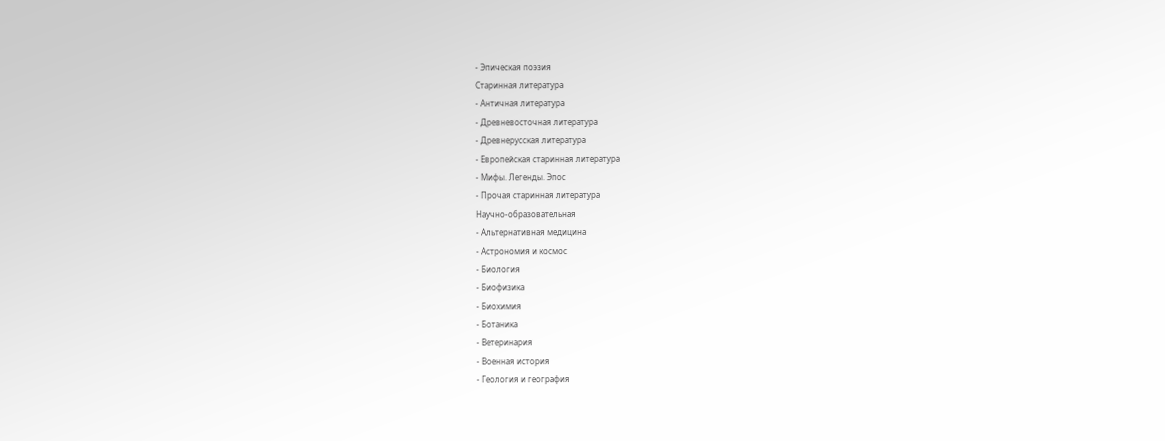- Эпическая поэзия
Старинная литература
- Античная литература
- Древневосточная литература
- Древнерусская литература
- Европейская старинная литература
- Мифы. Легенды. Эпос
- Прочая старинная литература
Научно-образовательная
- Альтернативная медицина
- Астрономия и космос
- Биология
- Биофизика
- Биохимия
- Ботаника
- Ветеринария
- Военная история
- Геология и география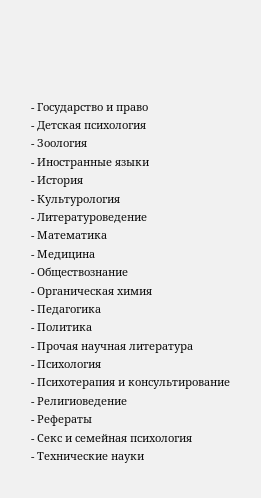- Государство и право
- Детская психология
- Зоология
- Иностранные языки
- История
- Культурология
- Литературоведение
- Математика
- Медицина
- Обществознание
- Органическая химия
- Педагогика
- Политика
- Прочая научная литература
- Психология
- Психотерапия и консультирование
- Религиоведение
- Рефераты
- Секс и семейная психология
- Технические науки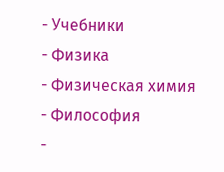- Учебники
- Физика
- Физическая химия
- Философия
-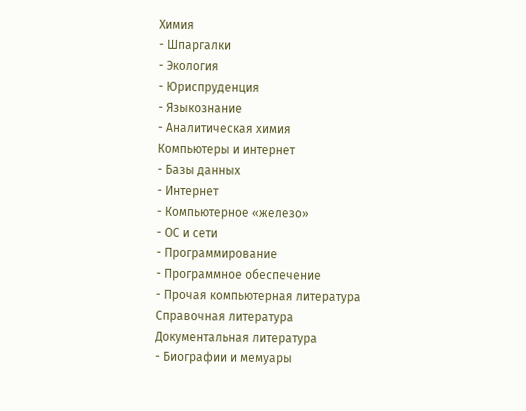Химия
- Шпаргалки
- Экология
- Юриспруденция
- Языкознание
- Аналитическая химия
Компьютеры и интернет
- Базы данных
- Интернет
- Компьютерное «железо»
- ОС и сети
- Программирование
- Программное обеспечение
- Прочая компьютерная литература
Справочная литература
Документальная литература
- Биографии и мемуары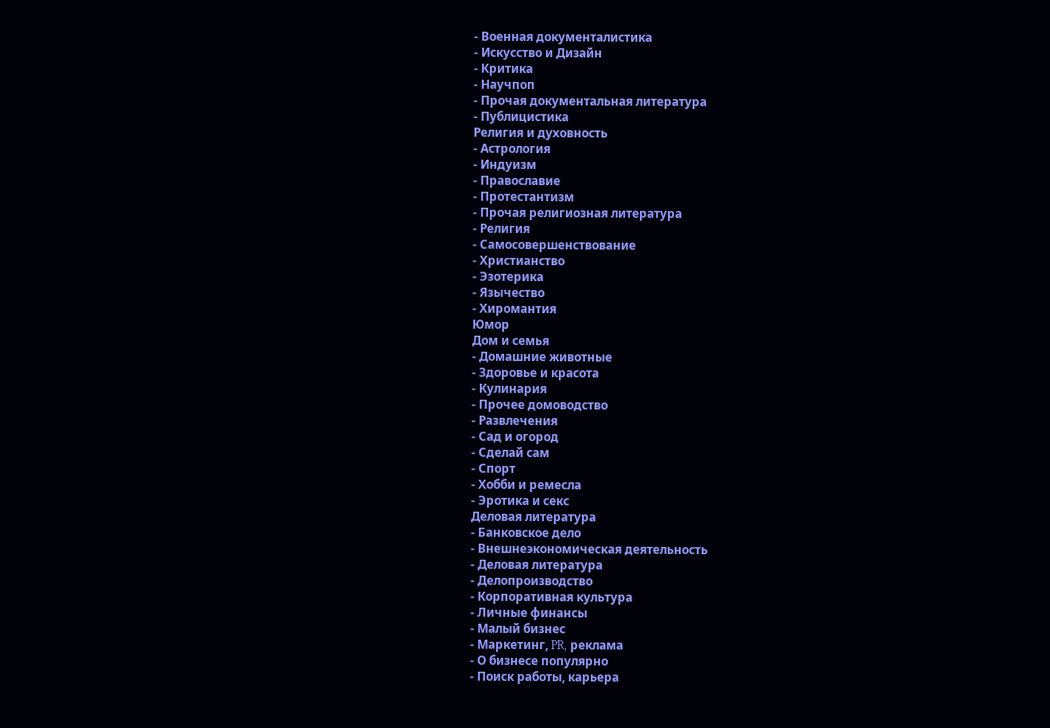- Военная документалистика
- Искусство и Дизайн
- Критика
- Научпоп
- Прочая документальная литература
- Публицистика
Религия и духовность
- Астрология
- Индуизм
- Православие
- Протестантизм
- Прочая религиозная литература
- Религия
- Самосовершенствование
- Христианство
- Эзотерика
- Язычество
- Хиромантия
Юмор
Дом и семья
- Домашние животные
- Здоровье и красота
- Кулинария
- Прочее домоводство
- Развлечения
- Сад и огород
- Сделай сам
- Спорт
- Хобби и ремесла
- Эротика и секс
Деловая литература
- Банковское дело
- Внешнеэкономическая деятельность
- Деловая литература
- Делопроизводство
- Корпоративная культура
- Личные финансы
- Малый бизнес
- Маркетинг, PR, реклама
- О бизнесе популярно
- Поиск работы, карьера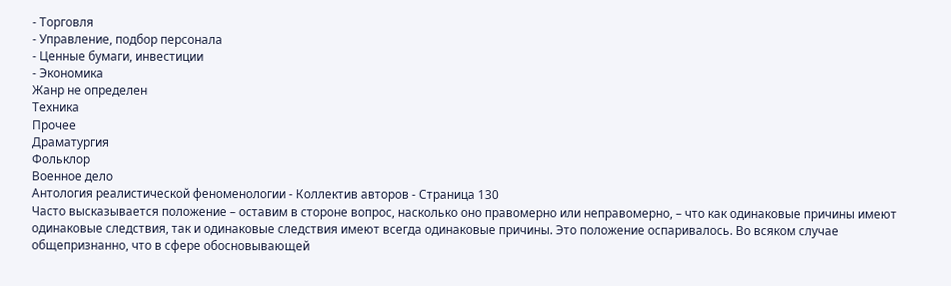- Торговля
- Управление, подбор персонала
- Ценные бумаги, инвестиции
- Экономика
Жанр не определен
Техника
Прочее
Драматургия
Фольклор
Военное дело
Антология реалистической феноменологии - Коллектив авторов - Страница 130
Часто высказывается положение – оставим в стороне вопрос, насколько оно правомерно или неправомерно, – что как одинаковые причины имеют одинаковые следствия, так и одинаковые следствия имеют всегда одинаковые причины. Это положение оспаривалось. Во всяком случае общепризнанно, что в сфере обосновывающей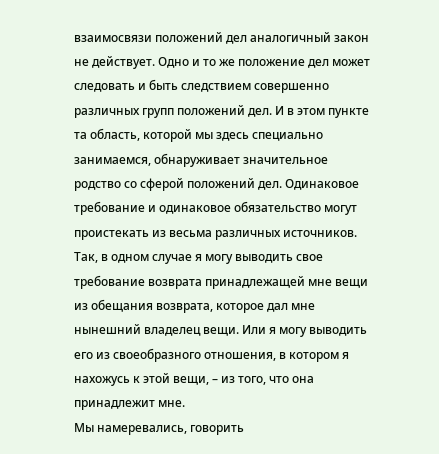взаимосвязи положений дел аналогичный закон не действует. Одно и то же положение дел может следовать и быть следствием совершенно различных групп положений дел. И в этом пункте та область, которой мы здесь специально занимаемся, обнаруживает значительное родство со сферой положений дел. Одинаковое требование и одинаковое обязательство могут проистекать из весьма различных источников. Так, в одном случае я могу выводить свое требование возврата принадлежащей мне вещи из обещания возврата, которое дал мне нынешний владелец вещи. Или я могу выводить его из своеобразного отношения, в котором я нахожусь к этой вещи, – из того, что она принадлежит мне.
Мы намеревались, говорить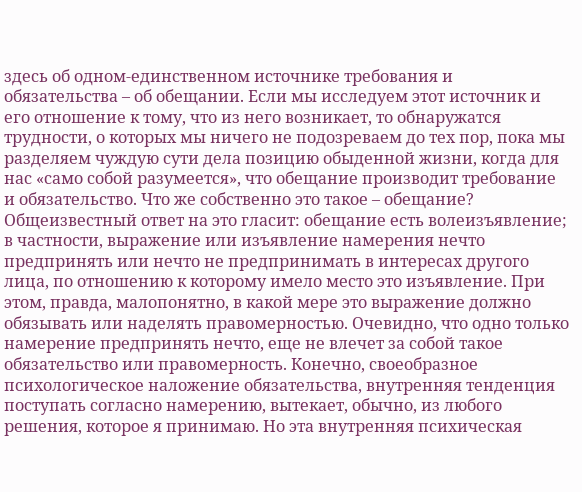здесь об одном-единственном источнике требования и обязательства – об обещании. Если мы исследуем этот источник и его отношение к тому, что из него возникает, то обнаружатся трудности, о которых мы ничего не подозреваем до тех пор, пока мы разделяем чуждую сути дела позицию обыденной жизни, когда для нас «само собой разумеется», что обещание производит требование и обязательство. Что же собственно это такое – обещание? Общеизвестный ответ на это гласит: обещание есть волеизъявление; в частности, выражение или изъявление намерения нечто предпринять или нечто не предпринимать в интересах другого лица, по отношению к которому имело место это изъявление. При этом, правда, малопонятно, в какой мере это выражение должно обязывать или наделять правомерностью. Очевидно, что одно только намерение предпринять нечто, еще не влечет за собой такое обязательство или правомерность. Конечно, своеобразное психологическое наложение обязательства, внутренняя тенденция поступать согласно намерению, вытекает, обычно, из любого решения, которое я принимаю. Но эта внутренняя психическая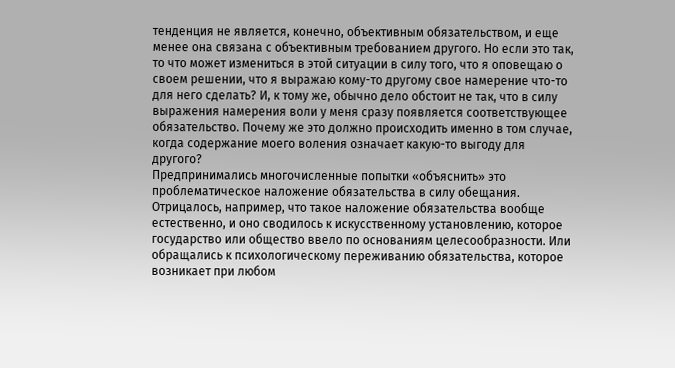тенденция не является, конечно, объективным обязательством, и еще менее она связана с объективным требованием другого. Но если это так, то что может измениться в этой ситуации в силу того, что я оповещаю о своем решении, что я выражаю кому-то другому свое намерение что-то для него сделать? И, к тому же, обычно дело обстоит не так, что в силу выражения намерения воли у меня сразу появляется соответствующее обязательство. Почему же это должно происходить именно в том случае, когда содержание моего воления означает какую-то выгоду для другого?
Предпринимались многочисленные попытки «объяснить» это проблематическое наложение обязательства в силу обещания. Отрицалось, например, что такое наложение обязательства вообще естественно, и оно сводилось к искусственному установлению, которое государство или общество ввело по основаниям целесообразности. Или обращались к психологическому переживанию обязательства, которое возникает при любом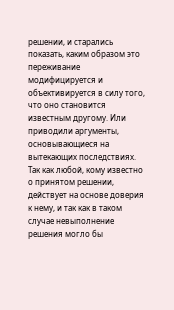решении, и старались показать, каким образом это переживание модифицируется и объективируется в силу того, что оно становится известным другому. Или приводили аргументы, основывающиеся на вытекающих последствиях. Так как любой, кому известно о принятом решении, действует на основе доверия к нему, и так как в таком случае невыполнение решения могло бы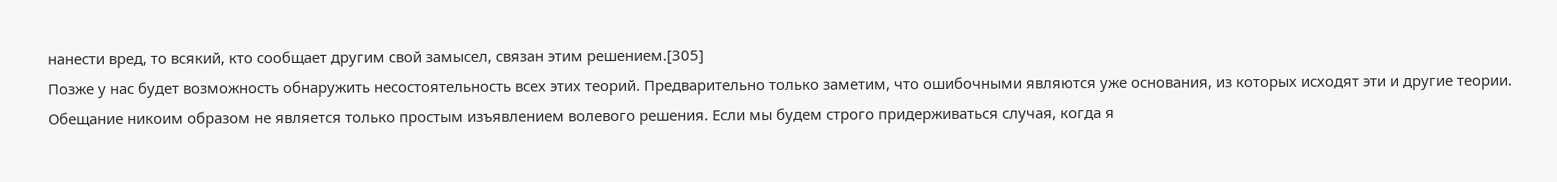нанести вред, то всякий, кто сообщает другим свой замысел, связан этим решением.[305]
Позже у нас будет возможность обнаружить несостоятельность всех этих теорий. Предварительно только заметим, что ошибочными являются уже основания, из которых исходят эти и другие теории. Обещание никоим образом не является только простым изъявлением волевого решения. Если мы будем строго придерживаться случая, когда я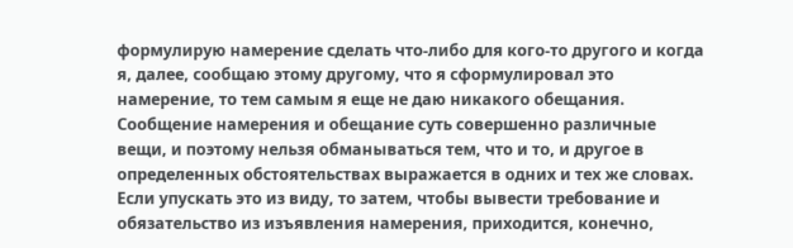формулирую намерение сделать что-либо для кого-то другого и когда я, далее, сообщаю этому другому, что я сформулировал это намерение, то тем самым я еще не даю никакого обещания. Сообщение намерения и обещание суть совершенно различные вещи, и поэтому нельзя обманываться тем, что и то, и другое в определенных обстоятельствах выражается в одних и тех же словах. Если упускать это из виду, то затем, чтобы вывести требование и обязательство из изъявления намерения, приходится, конечно,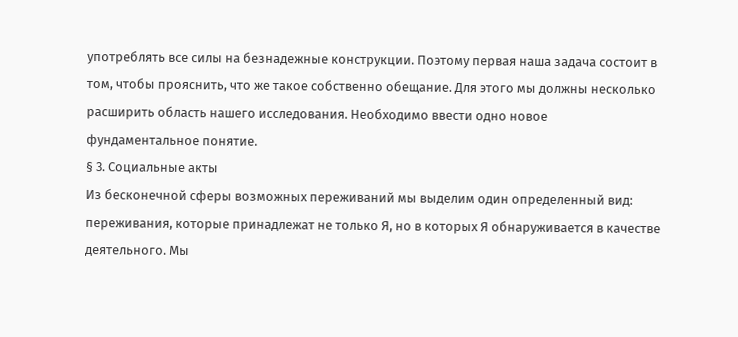употреблять все силы на безнадежные конструкции. Поэтому первая наша задача состоит в том, чтобы прояснить, что же такое собственно обещание. Для этого мы должны несколько расширить область нашего исследования. Необходимо ввести одно новое фундаментальное понятие.
§ 3. Социальные акты
Из бесконечной сферы возможных переживаний мы выделим один определенный вид: переживания, которые принадлежат не только Я, но в которых Я обнаруживается в качестве деятельного. Мы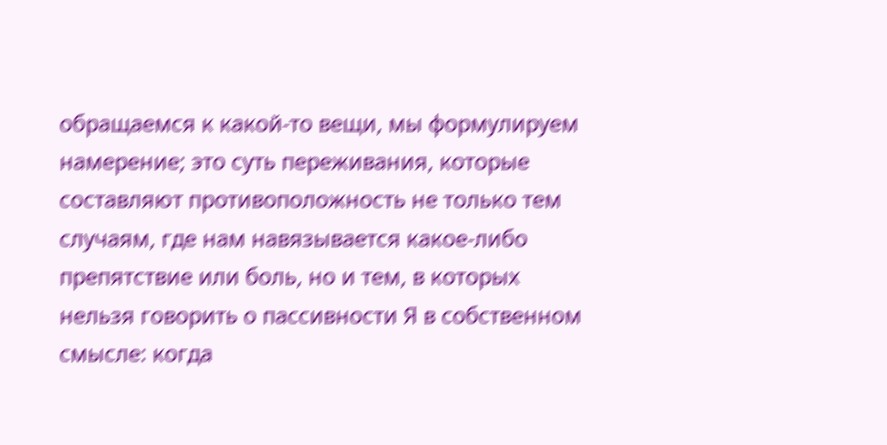обращаемся к какой-то вещи, мы формулируем намерение; это суть переживания, которые составляют противоположность не только тем случаям, где нам навязывается какое-либо препятствие или боль, но и тем, в которых нельзя говорить о пассивности Я в собственном смысле: когда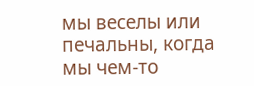мы веселы или печальны, когда мы чем-то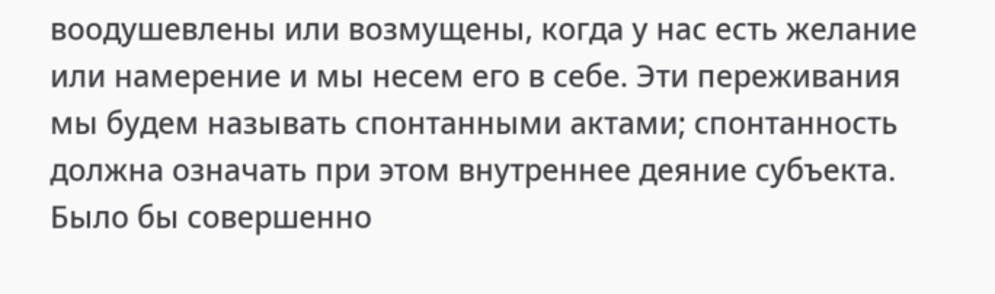воодушевлены или возмущены, когда у нас есть желание или намерение и мы несем его в себе. Эти переживания мы будем называть спонтанными актами; спонтанность должна означать при этом внутреннее деяние субъекта. Было бы совершенно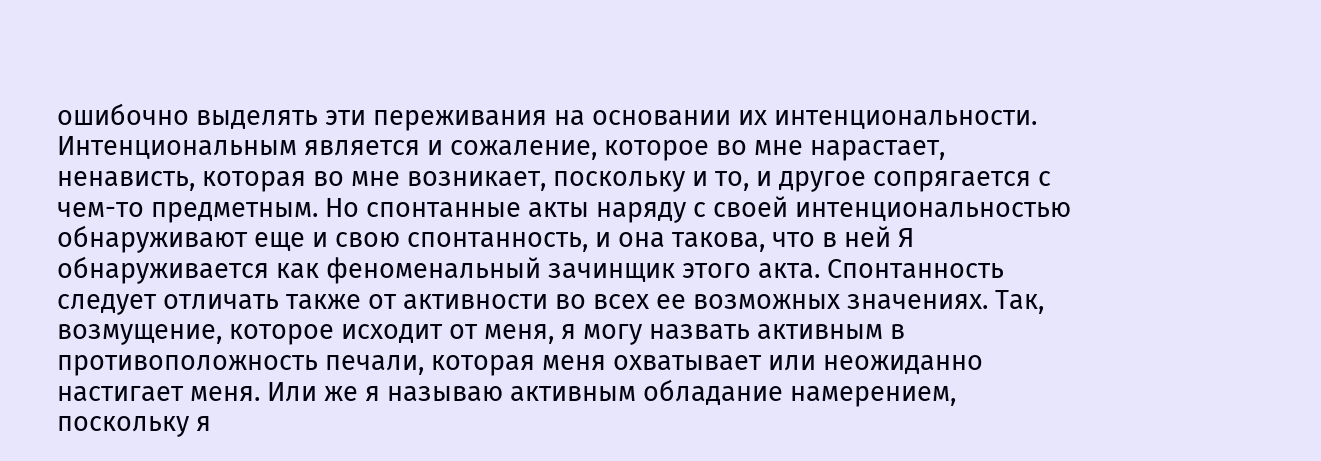ошибочно выделять эти переживания на основании их интенциональности. Интенциональным является и сожаление, которое во мне нарастает, ненависть, которая во мне возникает, поскольку и то, и другое сопрягается с чем-то предметным. Но спонтанные акты наряду с своей интенциональностью обнаруживают еще и свою спонтанность, и она такова, что в ней Я обнаруживается как феноменальный зачинщик этого акта. Спонтанность следует отличать также от активности во всех ее возможных значениях. Так, возмущение, которое исходит от меня, я могу назвать активным в противоположность печали, которая меня охватывает или неожиданно настигает меня. Или же я называю активным обладание намерением, поскольку я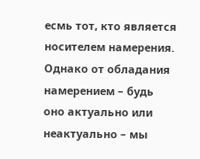есмь тот, кто является носителем намерения. Однако от обладания намерением – будь оно актуально или неактуально – мы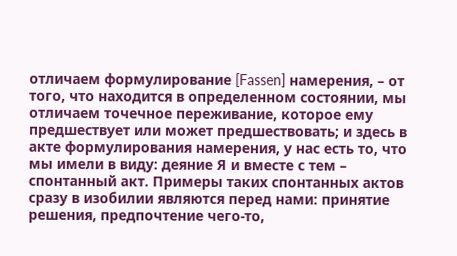отличаем формулирование [Fassen] намерения, – от того, что находится в определенном состоянии, мы отличаем точечное переживание, которое ему предшествует или может предшествовать; и здесь в акте формулирования намерения, у нас есть то, что мы имели в виду: деяние Я и вместе с тем – спонтанный акт. Примеры таких спонтанных актов сразу в изобилии являются перед нами: принятие решения, предпочтение чего-то,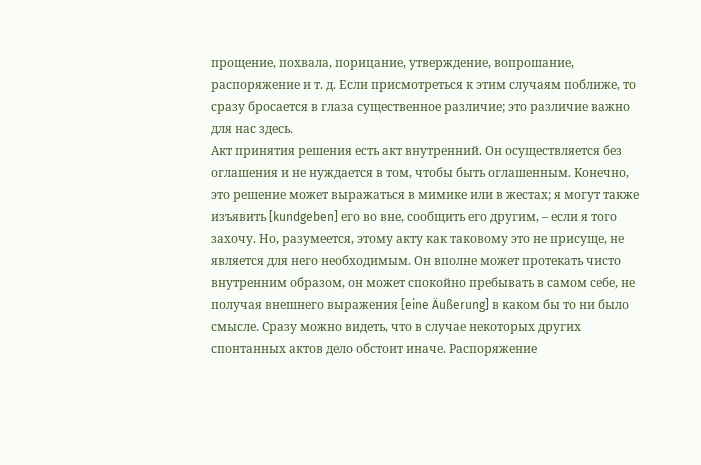прощение, похвала, порицание, утверждение, вопрошание, распоряжение и т. д. Если присмотреться к этим случаям поближе, то сразу бросается в глаза существенное различие; это различие важно для нас здесь.
Акт принятия решения есть акт внутренний. Он осуществляется без оглашения и не нуждается в том, чтобы быть оглашенным. Конечно, это решение может выражаться в мимике или в жестах; я могут также изъявить [kundgeben] его во вне, сообщить его другим, – если я того захочу. Но, разумеется, этому акту как таковому это не присуще, не является для него необходимым. Он вполне может протекать чисто внутренним образом, он может спокойно пребывать в самом себе, не получая внешнего выражения [eine Äußerung] в каком бы то ни было смысле. Сразу можно видеть, что в случае некоторых других спонтанных актов дело обстоит иначе. Распоряжение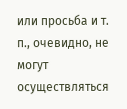или просьба и т. п., очевидно, не могут осуществляться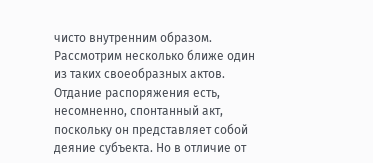чисто внутренним образом.
Рассмотрим несколько ближе один из таких своеобразных актов. Отдание распоряжения есть, несомненно, спонтанный акт, поскольку он представляет собой деяние субъекта. Но в отличие от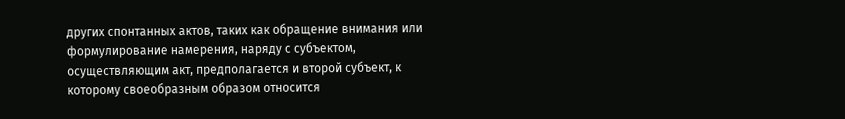других спонтанных актов, таких как обращение внимания или формулирование намерения, наряду с субъектом, осуществляющим акт, предполагается и второй субъект, к которому своеобразным образом относится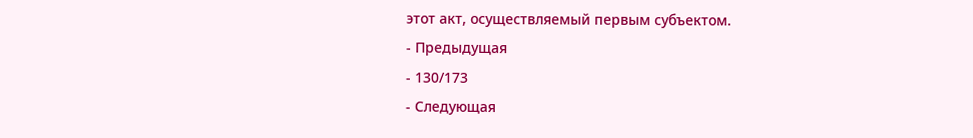этот акт, осуществляемый первым субъектом.
- Предыдущая
- 130/173
- Следующая